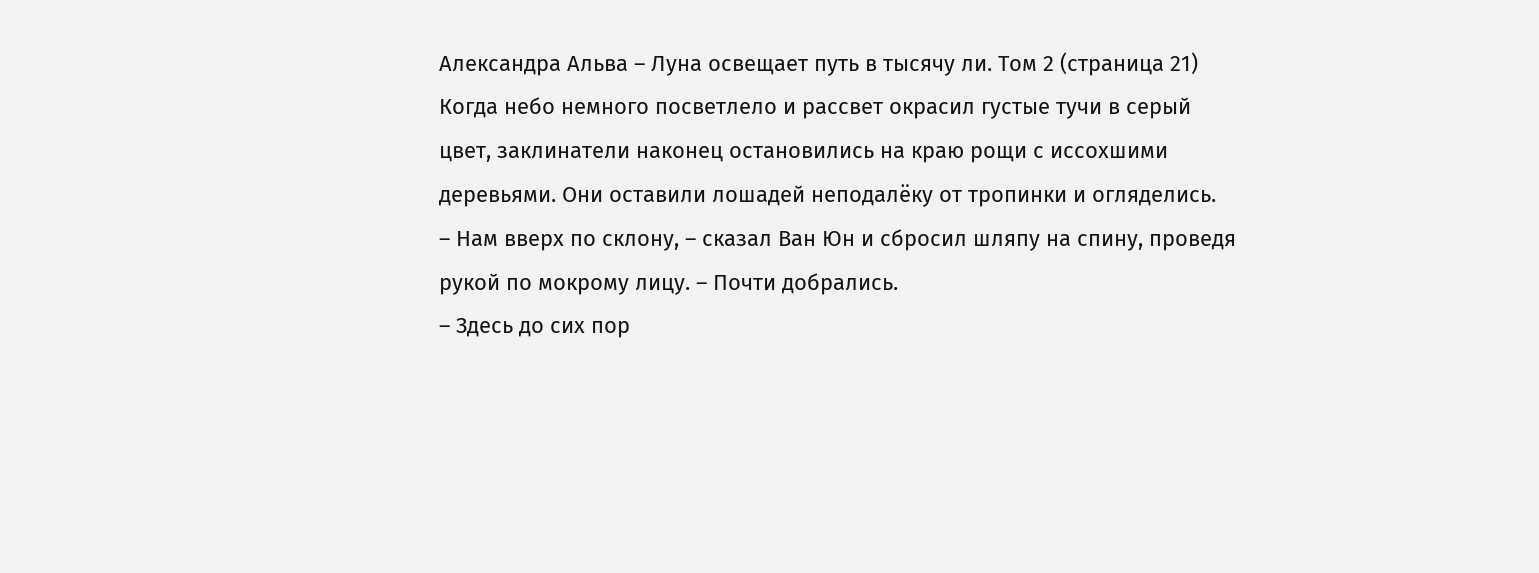Александра Альва – Луна освещает путь в тысячу ли. Том 2 (страница 21)
Когда небо немного посветлело и рассвет окрасил густые тучи в серый цвет, заклинатели наконец остановились на краю рощи с иссохшими деревьями. Они оставили лошадей неподалёку от тропинки и огляделись.
– Нам вверх по склону, – сказал Ван Юн и сбросил шляпу на спину, проведя рукой по мокрому лицу. – Почти добрались.
– Здесь до сих пор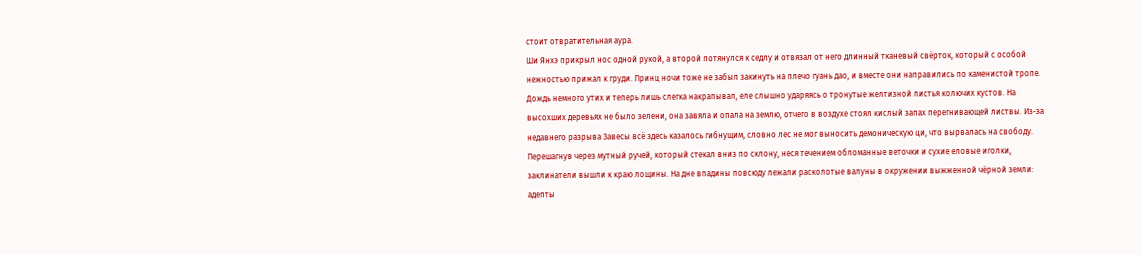стоит отвратительная аура.
Ши Янхэ прикрыл нос одной рукой, а второй потянулся к седлу и отвязал от него длинный тканевый свёрток, который с особой нежностью прижал к груди. Принц ночи тоже не забыл закинуть на плечо гуань дао, и вместе они направились по каменистой тропе.
Дождь немного утих и теперь лишь слегка накрапывал, еле слышно ударяясь о тронутые желтизной листья колючих кустов. На высохших деревьях не было зелени, она завяла и опала на землю, отчего в воздухе стоял кислый запах перегнивающей листвы. Из-за недавнего разрыва Завесы всё здесь казалось гибнущим, словно лес не мог выносить демоническую ци, что вырвалась на свободу.
Перешагнув через мутный ручей, который стекал вниз по склону, неся течением обломанные веточки и сухие еловые иголки, заклинатели вышли к краю лощины. На дне впадины повсюду лежали расколотые валуны в окружении выжженной чёрной земли: адепты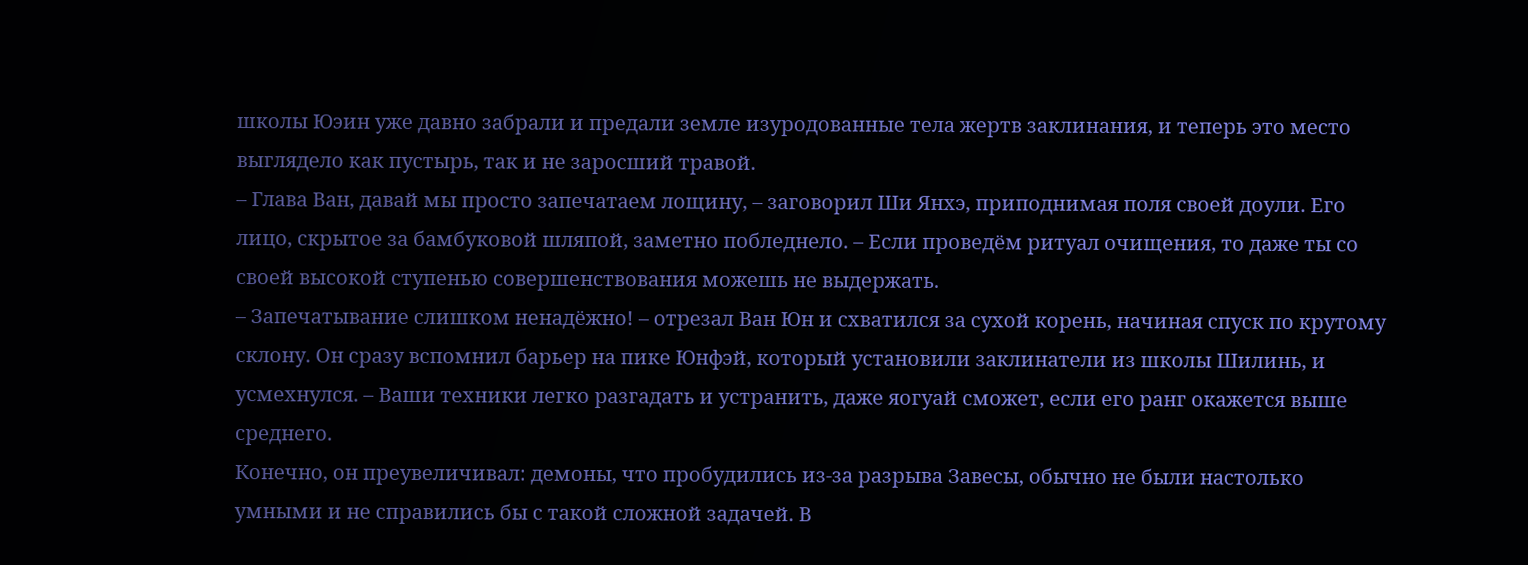школы Юэин уже давно забрали и предали земле изуродованные тела жертв заклинания, и теперь это место выглядело как пустырь, так и не заросший травой.
– Глава Ван, давай мы просто запечатаем лощину, – заговорил Ши Янхэ, приподнимая поля своей доули. Его лицо, скрытое за бамбуковой шляпой, заметно побледнело. – Если проведём ритуал очищения, то даже ты со своей высокой ступенью совершенствования можешь не выдержать.
– Запечатывание слишком ненадёжно! – отрезал Ван Юн и схватился за сухой корень, начиная спуск по крутому склону. Он сразу вспомнил барьер на пике Юнфэй, который установили заклинатели из школы Шилинь, и усмехнулся. – Ваши техники легко разгадать и устранить, даже яогуай сможет, если его ранг окажется выше среднего.
Конечно, он преувеличивал: демоны, что пробудились из-за разрыва Завесы, обычно не были настолько умными и не справились бы с такой сложной задачей. В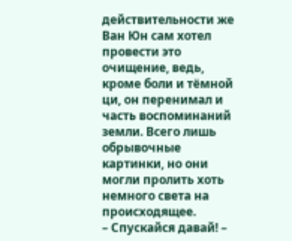действительности же Ван Юн сам хотел провести это очищение, ведь, кроме боли и тёмной ци, он перенимал и часть воспоминаний земли. Всего лишь обрывочные картинки, но они могли пролить хоть немного света на происходящее.
– Спускайся давай! –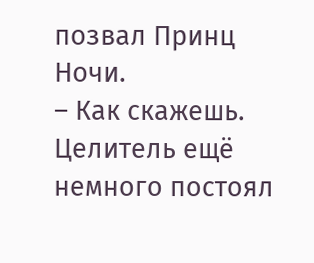позвал Принц Ночи.
– Как скажешь.
Целитель ещё немного постоял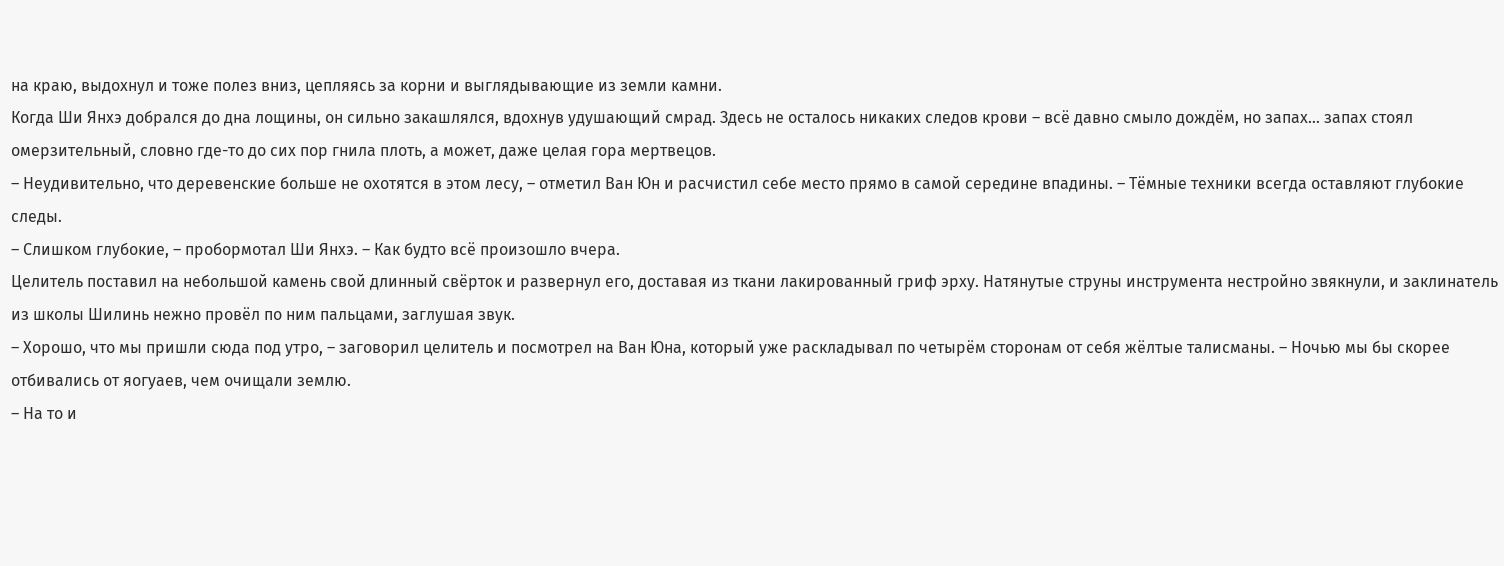на краю, выдохнул и тоже полез вниз, цепляясь за корни и выглядывающие из земли камни.
Когда Ши Янхэ добрался до дна лощины, он сильно закашлялся, вдохнув удушающий смрад. Здесь не осталось никаких следов крови – всё давно смыло дождём, но запах… запах стоял омерзительный, словно где-то до сих пор гнила плоть, а может, даже целая гора мертвецов.
– Неудивительно, что деревенские больше не охотятся в этом лесу, – отметил Ван Юн и расчистил себе место прямо в самой середине впадины. – Тёмные техники всегда оставляют глубокие следы.
– Слишком глубокие, – пробормотал Ши Янхэ. – Как будто всё произошло вчера.
Целитель поставил на небольшой камень свой длинный свёрток и развернул его, доставая из ткани лакированный гриф эрху. Натянутые струны инструмента нестройно звякнули, и заклинатель из школы Шилинь нежно провёл по ним пальцами, заглушая звук.
– Хорошо, что мы пришли сюда под утро, – заговорил целитель и посмотрел на Ван Юна, который уже раскладывал по четырём сторонам от себя жёлтые талисманы. – Ночью мы бы скорее отбивались от яогуаев, чем очищали землю.
– На то и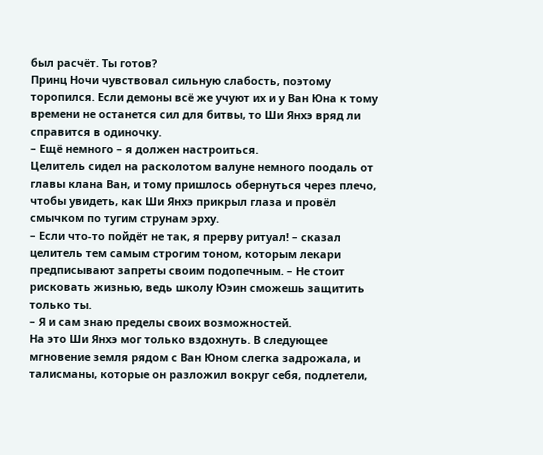был расчёт. Ты готов?
Принц Ночи чувствовал сильную слабость, поэтому торопился. Если демоны всё же учуют их и у Ван Юна к тому времени не останется сил для битвы, то Ши Янхэ вряд ли справится в одиночку.
– Ещё немного – я должен настроиться.
Целитель сидел на расколотом валуне немного поодаль от главы клана Ван, и тому пришлось обернуться через плечо, чтобы увидеть, как Ши Янхэ прикрыл глаза и провёл смычком по тугим струнам эрху.
– Если что-то пойдёт не так, я прерву ритуал! – сказал целитель тем самым строгим тоном, которым лекари предписывают запреты своим подопечным. – Не стоит рисковать жизнью, ведь школу Юэин сможешь защитить только ты.
– Я и сам знаю пределы своих возможностей.
На это Ши Янхэ мог только вздохнуть. В следующее мгновение земля рядом с Ван Юном слегка задрожала, и талисманы, которые он разложил вокруг себя, подлетели,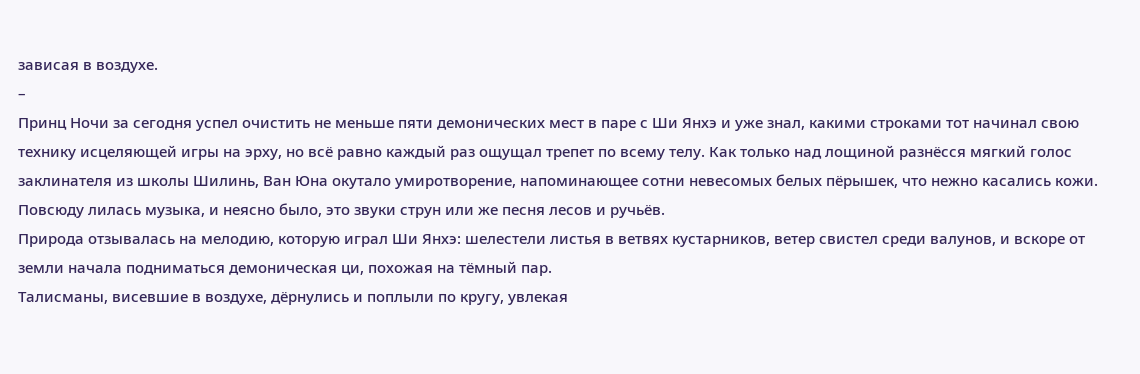зависая в воздухе.
–
Принц Ночи за сегодня успел очистить не меньше пяти демонических мест в паре с Ши Янхэ и уже знал, какими строками тот начинал свою технику исцеляющей игры на эрху, но всё равно каждый раз ощущал трепет по всему телу. Как только над лощиной разнёсся мягкий голос заклинателя из школы Шилинь, Ван Юна окутало умиротворение, напоминающее сотни невесомых белых пёрышек, что нежно касались кожи. Повсюду лилась музыка, и неясно было, это звуки струн или же песня лесов и ручьёв.
Природа отзывалась на мелодию, которую играл Ши Янхэ: шелестели листья в ветвях кустарников, ветер свистел среди валунов, и вскоре от земли начала подниматься демоническая ци, похожая на тёмный пар.
Талисманы, висевшие в воздухе, дёрнулись и поплыли по кругу, увлекая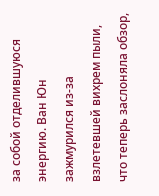за собой отделившуюся энергию. Ван Юн зажмурился из-за взлетевшей вихрем пыли, что теперь заслоняла обзор,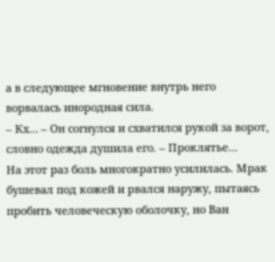а в следующее мгновение внутрь него ворвалась инородная сила.
– Кх… – Он согнулся и схватился рукой за ворот, словно одежда душила его. – Проклятье…
На этот раз боль многократно усилилась. Мрак бушевал под кожей и рвался наружу, пытаясь пробить человеческую оболочку, но Ван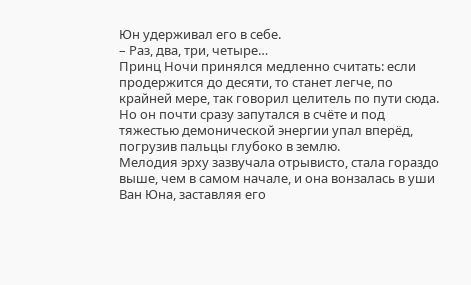Юн удерживал его в себе.
– Раз, два, три, четыре…
Принц Ночи принялся медленно считать: если продержится до десяти, то станет легче, по крайней мере, так говорил целитель по пути сюда. Но он почти сразу запутался в счёте и под тяжестью демонической энергии упал вперёд, погрузив пальцы глубоко в землю.
Мелодия эрху зазвучала отрывисто, стала гораздо выше, чем в самом начале, и она вонзалась в уши Ван Юна, заставляя его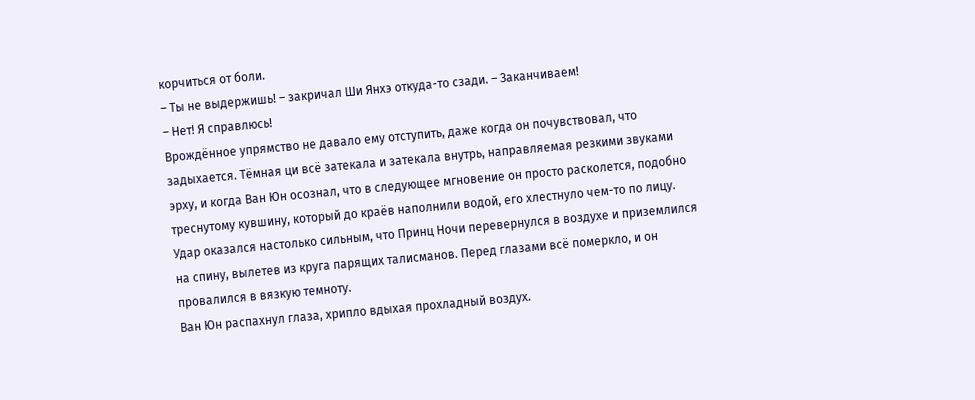корчиться от боли.
– Ты не выдержишь! – закричал Ши Янхэ откуда-то сзади. – Заканчиваем!
– Нет! Я справлюсь!
Врождённое упрямство не давало ему отступить, даже когда он почувствовал, что задыхается. Тёмная ци всё затекала и затекала внутрь, направляемая резкими звуками эрху, и когда Ван Юн осознал, что в следующее мгновение он просто расколется, подобно треснутому кувшину, который до краёв наполнили водой, его хлестнуло чем-то по лицу.
Удар оказался настолько сильным, что Принц Ночи перевернулся в воздухе и приземлился на спину, вылетев из круга парящих талисманов. Перед глазами всё померкло, и он провалился в вязкую темноту.
Ван Юн распахнул глаза, хрипло вдыхая прохладный воздух.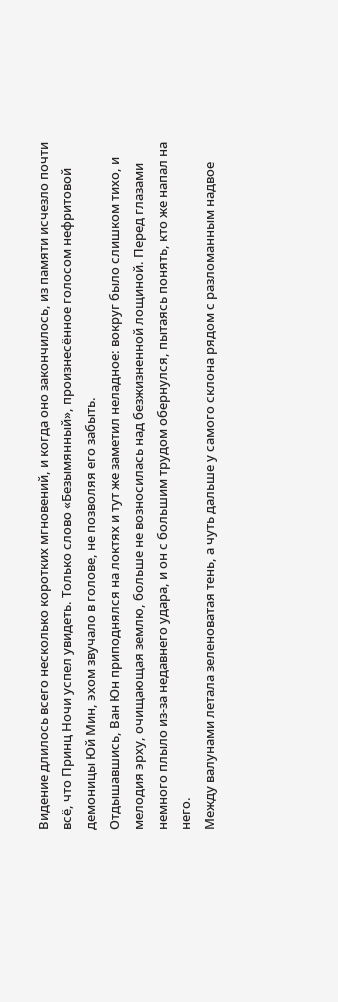Видение длилось всего несколько коротких мгновений, и когда оно закончилось, из памяти исчезло почти всё, что Принц Ночи успел увидеть. Только слово «Безымянный», произнесённое голосом нефритовой демоницы Юй Мин, эхом звучало в голове, не позволяя его забыть.
Отдышавшись, Ван Юн приподнялся на локтях и тут же заметил неладное: вокруг было слишком тихо, и мелодия эрху, очищающая землю, больше не возносилась над безжизненной лощиной. Перед глазами немного плыло из-за недавнего удара, и он с большим трудом обернулся, пытаясь понять, кто же напал на него.
Между валунами летала зеленоватая тень, а чуть дальше у самого склона рядом с разломанным надвое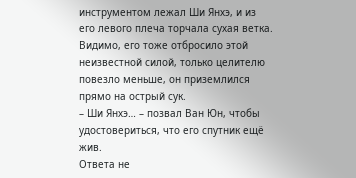инструментом лежал Ши Янхэ, и из его левого плеча торчала сухая ветка. Видимо, его тоже отбросило этой неизвестной силой, только целителю повезло меньше, он приземлился прямо на острый сук.
– Ши Янхэ… – позвал Ван Юн, чтобы удостовериться, что его спутник ещё жив.
Ответа не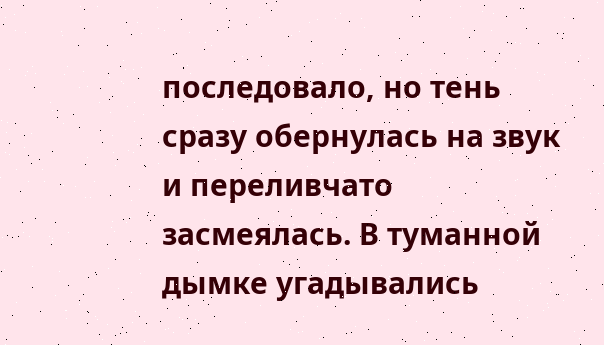последовало, но тень сразу обернулась на звук и переливчато засмеялась. В туманной дымке угадывались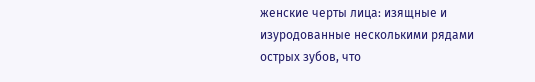женские черты лица: изящные и изуродованные несколькими рядами острых зубов, что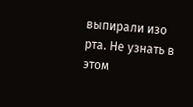выпирали изо рта. Не узнать в этом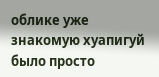облике уже знакомую хуапигуй было просто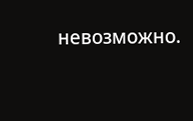невозможно.